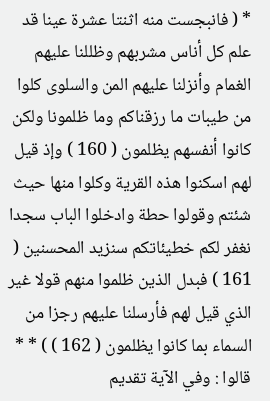* ( فانبجست منه اثنتا عشرة عينا قد علم كل أناس مشربهم وظللنا عليهم الغمام وأنزلنا عليهم المن والسلوى كلوا من طيبات ما رزقناكم وما ظلمونا ولكن كانوا أنفسهم يظلمون ( 160 ) وإذ قيل لهم اسكنوا هذه القرية وكلوا منها حيث شئتم وقولوا حطة وادخلوا الباب سجدا نغفر لكم خطيئاتكم سنزيد المحسنين ( 161 ) فبدل الذين ظلموا منهم قولا غير الذي قيل لهم فأرسلنا عليهم رجزا من السماء بما كانوا يظلمون ( 162 ) ) * *
قالوا : وفي الآية تقديم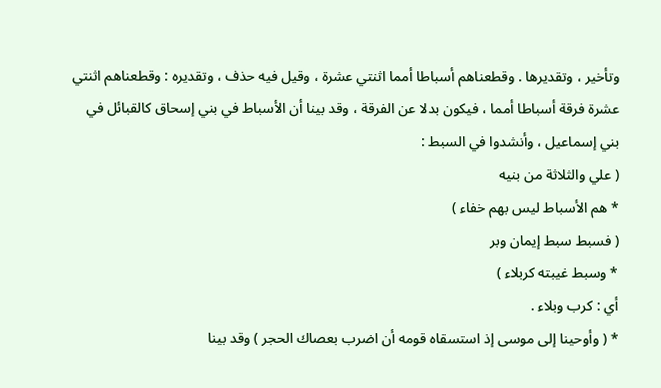وتأخير ، وتقديرها . وقطعناهم أسباطا أمما اثنتي عشرة ، وقيل فيه حذف ، وتقديره : وقطعناهم اثنتي عشرة فرقة أسباطا أمما ، فيكون بدلا عن الفرقة ، وقد بينا أن الأسباط في بني إسحاق كالقبائل في بني إسماعيل ، وأنشدوا في السبط :
( علي والثلاثة من بنيه
* هم الأسباط ليس بهم خفاء )
( فسبط سبط إيمان وبر
* وسبط غيبته كربلاء )
أي : كرب وبلاء .
* ( وأوحينا إلى موسى إذ استسقاه قومه أن اضرب بعصاك الحجر ) وقد بينا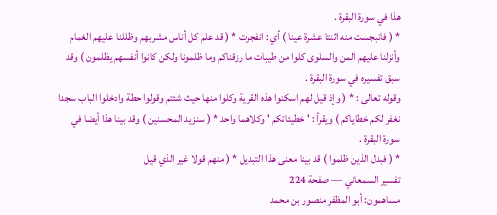هذا في سورة البقرة .
* ( فانبجست منه اثنتا عشرة عينا ) أي : انفجرت * ( قد علم كل أناس مشربهم وظللنا عليهم الغمام وأنزلنا عليهم المن والسلوى كلوا من طيبات ما رزقناكم وما ظلمونا ولكن كانوا أنفسهم يظلمون ) وقد سبق تفسيره في سورة البقرة .
وقوله تعالى : * ( وإذ قيل لهم اسكنوا هذه القرية وكلوا منها حيث شئتم وقولوا حطة وادخلوا الباب سجدا نغفر لكم خطاياكم ) ويقرأ : ' خطيئاتكم ' وكلاهما واحد * ( سنزيد المحسنين ) وقد بينا هذا أيضا في سورة البقرة .
* ( فبدل الذين ظلموا ) قد بينا معنى هذا التبديل * ( منهم قولا غير الذي قيل
تفسير السمعاني — صفحة 224
مساهمون: أبو المظفر منصور بن محمد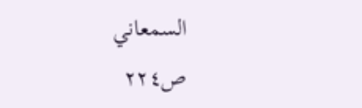السمعاني
ص٢٢٤